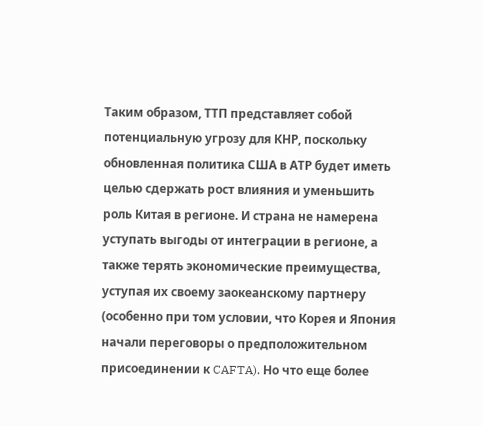Таким образом, ТТП представляет собой потенциальную угрозу для КНР, поскольку обновленная политика США в АТР будет иметь целью сдержать рост влияния и уменьшить роль Китая в регионе. И страна не намерена уступать выгоды от интеграции в регионе, а также терять экономические преимущества, уступая их своему заокеанскому партнеру (особенно при том условии, что Корея и Япония начали переговоры о предположительном присоединении к CAFTA). Но что еще более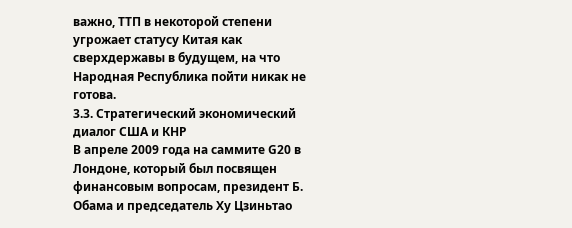важно, ТТП в некоторой степени угрожает статусу Китая как сверхдержавы в будущем, на что Народная Республика пойти никак не готова.
3.3. Стратегический экономический диалог США и КНР
В апреле 2009 года на саммите G20 в Лондоне, который был посвящен финансовым вопросам, президент Б. Обама и председатель Ху Цзиньтао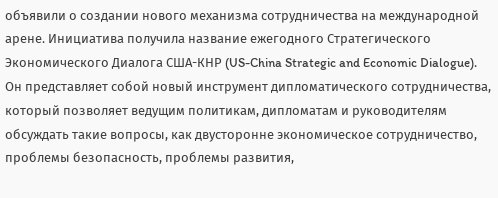объявили о создании нового механизма сотрудничества на международной арене. Инициатива получила название ежегодного Стратегического Экономического Диалога США-КНР (US-China Strategic and Economic Dialogue). Он представляет собой новый инструмент дипломатического сотрудничества, который позволяет ведущим политикам, дипломатам и руководителям обсуждать такие вопросы, как двусторонне экономическое сотрудничество, проблемы безопасность, проблемы развития,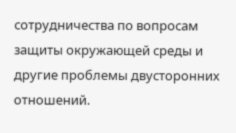сотрудничества по вопросам защиты окружающей среды и другие проблемы двусторонних отношений.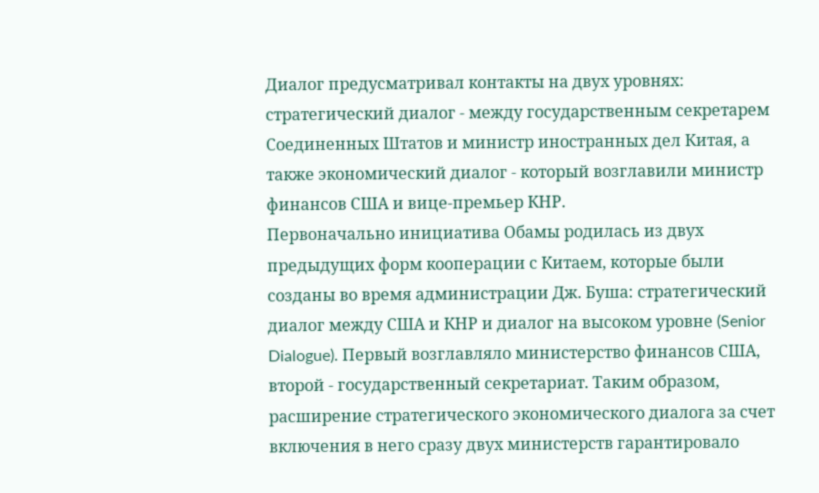Диалог предусматривал контакты на двух уровнях: стратегический диалог - между государственным секретарем Соединенных Штатов и министр иностранных дел Китая, а также экономический диалог - который возглавили министр финансов США и вице-премьер КНР.
Первоначально инициатива Обамы родилась из двух предыдущих форм кооперации с Китаем, которые были созданы во время администрации Дж. Буша: стратегический диалог между США и КНР и диалог на высоком уровне (Senior Dialogue). Первый возглавляло министерство финансов США, второй - государственный секретариат. Таким образом, расширение стратегического экономического диалога за счет включения в него сразу двух министерств гарантировало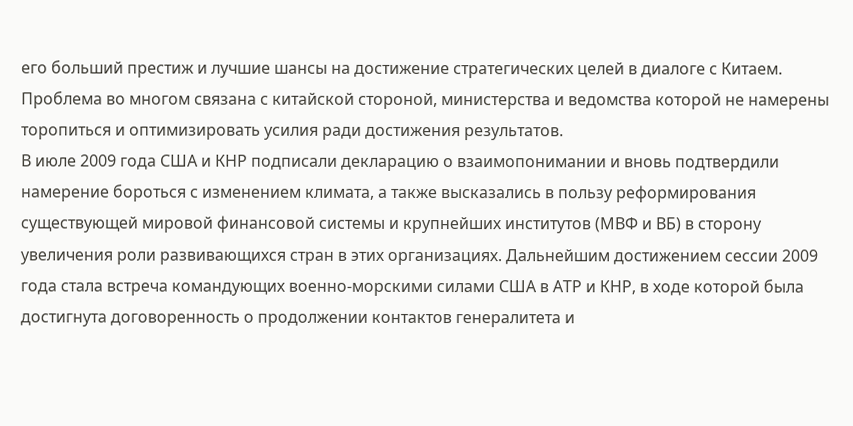его больший престиж и лучшие шансы на достижение стратегических целей в диалоге с Китаем. Проблема во многом связана с китайской стороной, министерства и ведомства которой не намерены торопиться и оптимизировать усилия ради достижения результатов.
В июле 2009 года США и КНР подписали декларацию о взаимопонимании и вновь подтвердили намерение бороться с изменением климата, а также высказались в пользу реформирования существующей мировой финансовой системы и крупнейших институтов (МВФ и ВБ) в сторону увеличения роли развивающихся стран в этих организациях. Дальнейшим достижением сессии 2009 года стала встреча командующих военно-морскими силами США в АТР и КНР, в ходе которой была достигнута договоренность о продолжении контактов генералитета и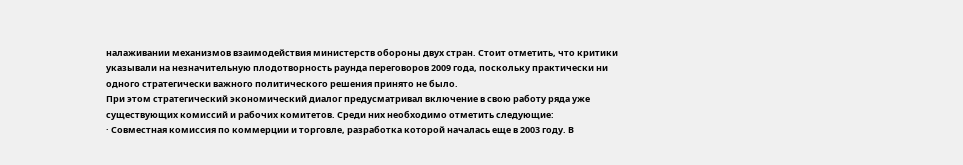налаживании механизмов взаимодействия министерств обороны двух стран. Стоит отметить, что критики указывали на незначительную плодотворность раунда переговоров 2009 года, поскольку практически ни одного стратегически важного политического решения принято не было.
При этом стратегический экономический диалог предусматривал включение в свою работу ряда уже существующих комиссий и рабочих комитетов. Среди них необходимо отметить следующие:
· Совместная комиссия по коммерции и торговле, разработка которой началась еще в 2003 году. В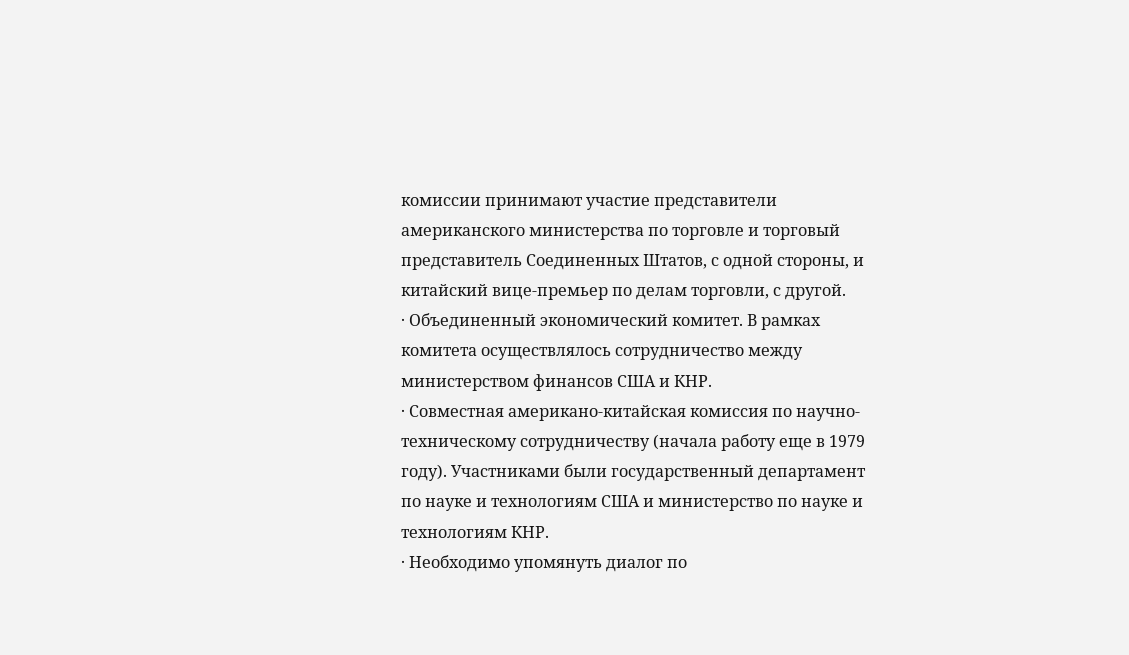комиссии принимают участие представители американского министерства по торговле и торговый представитель Соединенных Штатов, с одной стороны, и китайский вице-премьер по делам торговли, с другой.
· Объединенный экономический комитет. В рамках комитета осуществлялось сотрудничество между министерством финансов США и КНР.
· Совместная американо-китайская комиссия по научно-техническому сотрудничеству (начала работу еще в 1979 году). Участниками были государственный департамент по науке и технологиям США и министерство по науке и технологиям КНР.
· Необходимо упомянуть диалог по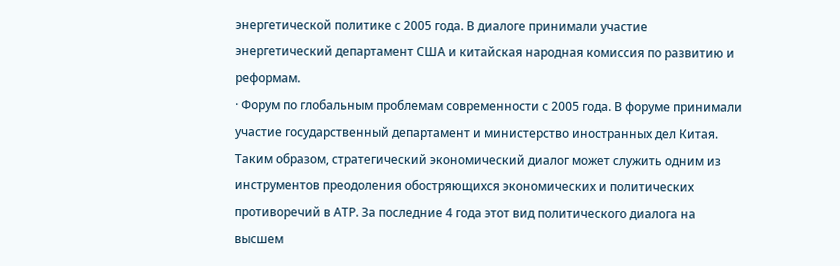энергетической политике с 2005 года. В диалоге принимали участие энергетический департамент США и китайская народная комиссия по развитию и реформам.
· Форум по глобальным проблемам современности с 2005 года. В форуме принимали участие государственный департамент и министерство иностранных дел Китая.
Таким образом, стратегический экономический диалог может служить одним из инструментов преодоления обостряющихся экономических и политических противоречий в АТР. За последние 4 года этот вид политического диалога на высшем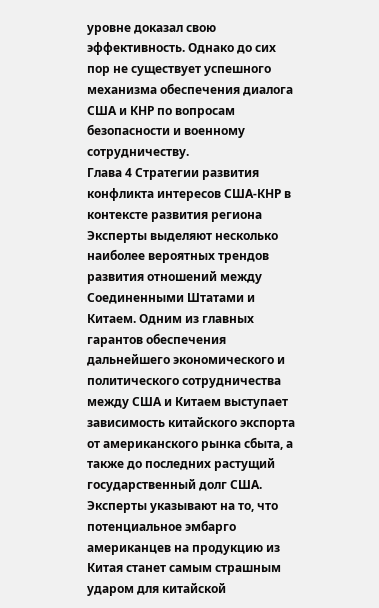уровне доказал свою эффективность. Однако до сих пор не существует успешного механизма обеспечения диалога США и КНР по вопросам безопасности и военному сотрудничеству.
Глава 4 Стратегии развития конфликта интересов США-КНР в контексте развития региона
Эксперты выделяют несколько наиболее вероятных трендов развития отношений между Соединенными Штатами и Китаем. Одним из главных гарантов обеспечения дальнейшего экономического и политического сотрудничества между США и Китаем выступает зависимость китайского экспорта от американского рынка сбыта, а также до последних растущий государственный долг США. Эксперты указывают на то, что потенциальное эмбарго американцев на продукцию из Китая станет самым страшным ударом для китайской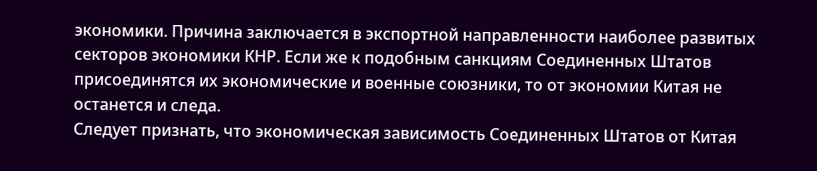экономики. Причина заключается в экспортной направленности наиболее развитых секторов экономики КНР. Если же к подобным санкциям Соединенных Штатов присоединятся их экономические и военные союзники, то от экономии Китая не останется и следа.
Следует признать, что экономическая зависимость Соединенных Штатов от Китая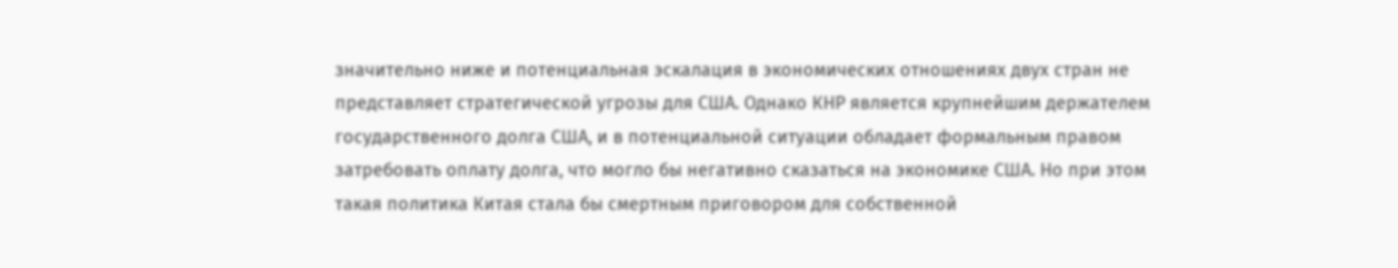значительно ниже и потенциальная эскалация в экономических отношениях двух стран не представляет стратегической угрозы для США. Однако КНР является крупнейшим держателем государственного долга США, и в потенциальной ситуации обладает формальным правом затребовать оплату долга, что могло бы негативно сказаться на экономике США. Но при этом такая политика Китая стала бы смертным приговором для собственной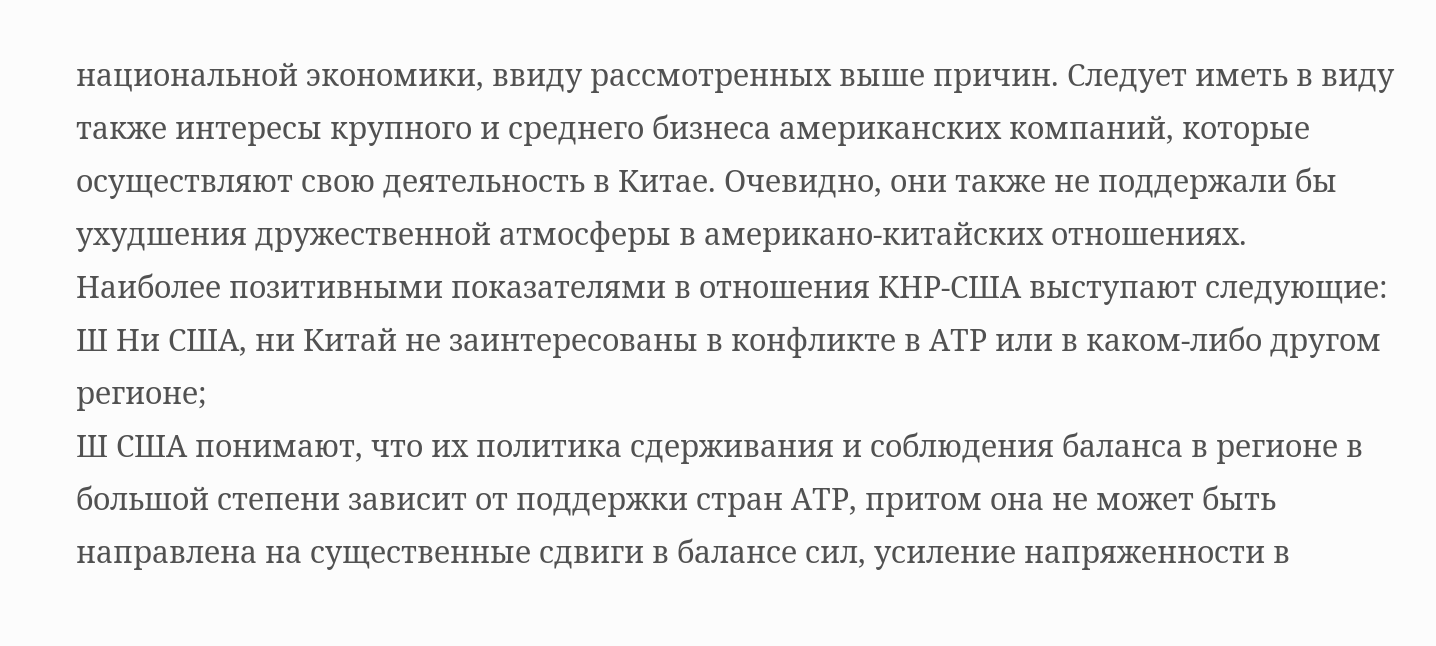национальной экономики, ввиду рассмотренных выше причин. Следует иметь в виду также интересы крупного и среднего бизнеса американских компаний, которые осуществляют свою деятельность в Китае. Очевидно, они также не поддержали бы ухудшения дружественной атмосферы в американо-китайских отношениях.
Наиболее позитивными показателями в отношения КНР-США выступают следующие:
Ш Ни США, ни Китай не заинтересованы в конфликте в АТР или в каком-либо другом регионе;
Ш США понимают, что их политика сдерживания и соблюдения баланса в регионе в большой степени зависит от поддержки стран АТР, притом она не может быть направлена на существенные сдвиги в балансе сил, усиление напряженности в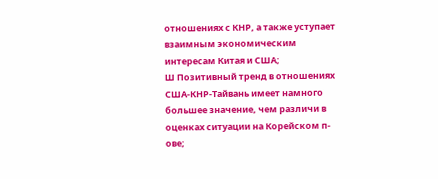отношениях с КНР, а также уступает взаимным экономическим интересам Китая и США;
Ш Позитивный тренд в отношениях США-КНР-Тайвань имеет намного большее значение, чем различи в оценках ситуации на Корейском п-ове;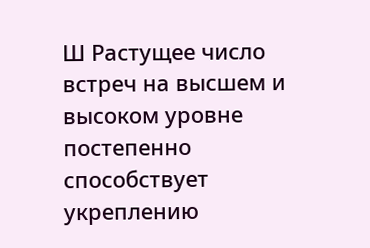Ш Растущее число встреч на высшем и высоком уровне постепенно способствует укреплению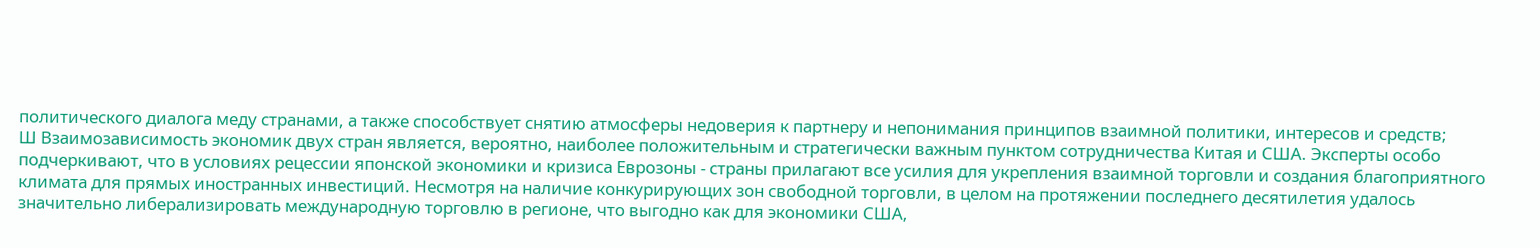политического диалога меду странами, а также способствует снятию атмосферы недоверия к партнеру и непонимания принципов взаимной политики, интересов и средств;
Ш Взаимозависимость экономик двух стран является, вероятно, наиболее положительным и стратегически важным пунктом сотрудничества Китая и США. Эксперты особо подчеркивают, что в условиях рецессии японской экономики и кризиса Еврозоны - страны прилагают все усилия для укрепления взаимной торговли и создания благоприятного климата для прямых иностранных инвестиций. Несмотря на наличие конкурирующих зон свободной торговли, в целом на протяжении последнего десятилетия удалось значительно либерализировать международную торговлю в регионе, что выгодно как для экономики США,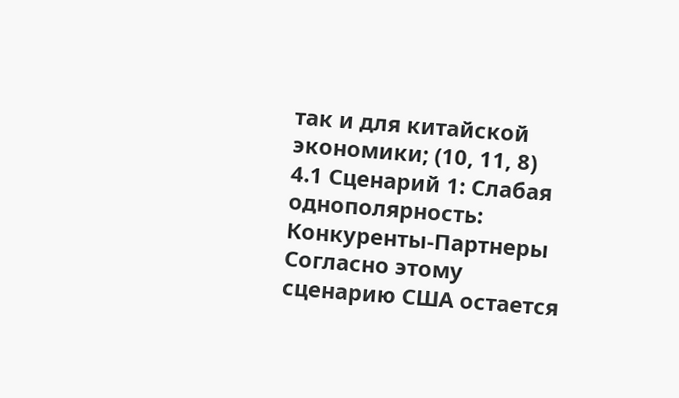так и для китайской экономики; (10, 11, 8)
4.1 Сценарий 1: Слабая однополярность: Конкуренты-Партнеры
Согласно этому сценарию США остается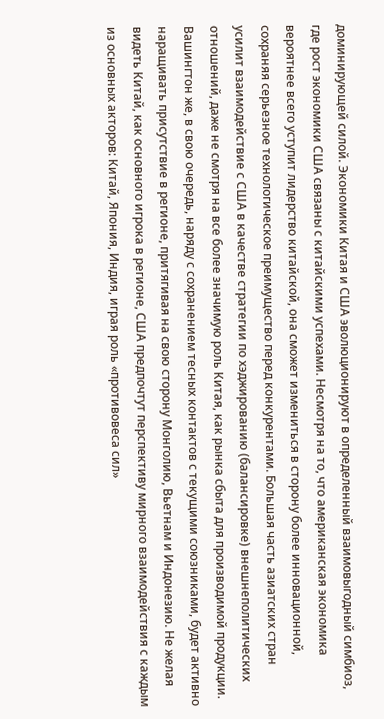доминирующей силой. Экономики Китая и США эволюционируют в определенный взаимовыгодный симбиоз, где рост экономики США связаны с китайскими успехами. Несмотря на то, что американская экономика вероятнее всего уступит лидерство китайской, она сможет измениться в сторону более инновационной, сохраняя серьезное технологическое преимущество перед конкурентами. Большая часть азиатских стран усилит взаимодействие с США в качестве стратегии по хэджированию (балансировке) внешнеполитических отношений, даже не смотря на все более значимую роль Китая, как рынка сбыта для производимой продукции. Вашингтон же, в свою очередь, наряду с сохранением тесных контактов с текущими союзниками, будет активно наращивать присутствие в регионе, притягивая на свою сторону Монголию, Вьетнам и Индонезию. Не желая видеть Китай, как основного игрока в регионе, США предпочтут перспективу мирного взаимодействия с каждым из основных акторов: Китай, Япония, Индия, играя роль «противовеса сил»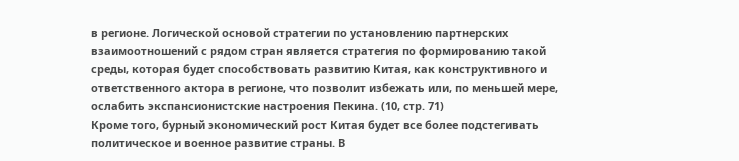в регионе. Логической основой стратегии по установлению партнерских взаимоотношений с рядом стран является стратегия по формированию такой среды, которая будет способствовать развитию Китая, как конструктивного и ответственного актора в регионе, что позволит избежать или, по меньшей мере, ослабить экспансионистские настроения Пекина. (10, стр. 71)
Кроме того, бурный экономический рост Китая будет все более подстегивать политическое и военное развитие страны. В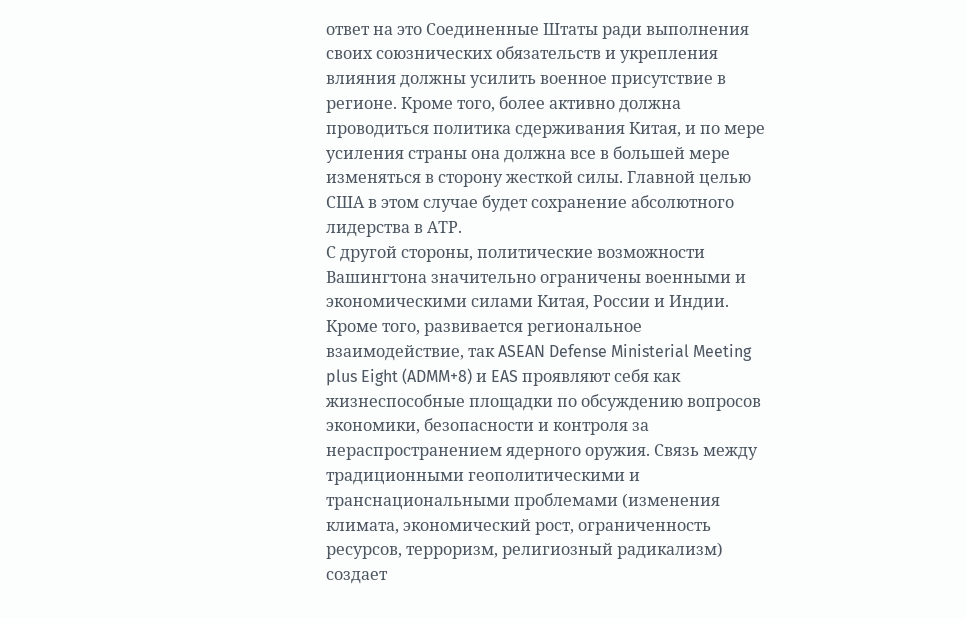ответ на это Соединенные Штаты ради выполнения своих союзнических обязательств и укрепления влияния должны усилить военное присутствие в регионе. Кроме того, более активно должна проводиться политика сдерживания Китая, и по мере усиления страны она должна все в большей мере изменяться в сторону жесткой силы. Главной целью США в этом случае будет сохранение абсолютного лидерства в АТР.
С другой стороны, политические возможности Вашингтона значительно ограничены военными и экономическими силами Китая, России и Индии. Кроме того, развивается региональное взаимодействие, так ASEAN Defense Ministerial Meeting plus Eight (ADMM+8) и EAS проявляют себя как жизнеспособные площадки по обсуждению вопросов экономики, безопасности и контроля за нераспространением ядерного оружия. Связь между традиционными геополитическими и транснациональными проблемами (изменения климата, экономический рост, ограниченность ресурсов, терроризм, религиозный радикализм) создает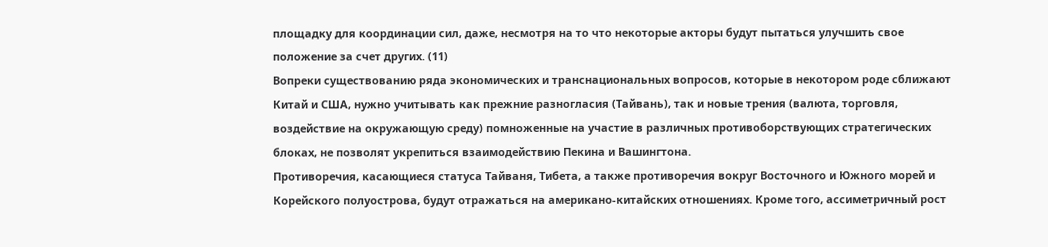площадку для координации сил, даже, несмотря на то что некоторые акторы будут пытаться улучшить свое положение за счет других. (11)
Вопреки существованию ряда экономических и транснациональных вопросов, которые в некотором роде сближают Китай и США, нужно учитывать как прежние разногласия (Тайвань), так и новые трения (валюта, торговля, воздействие на окружающую среду) помноженные на участие в различных противоборствующих стратегических блоках, не позволят укрепиться взаимодействию Пекина и Вашингтона.
Противоречия, касающиеся статуса Тайваня, Тибета, а также противоречия вокруг Восточного и Южного морей и Корейского полуострова, будут отражаться на американо-китайских отношениях. Кроме того, ассиметричный рост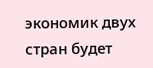экономик двух стран будет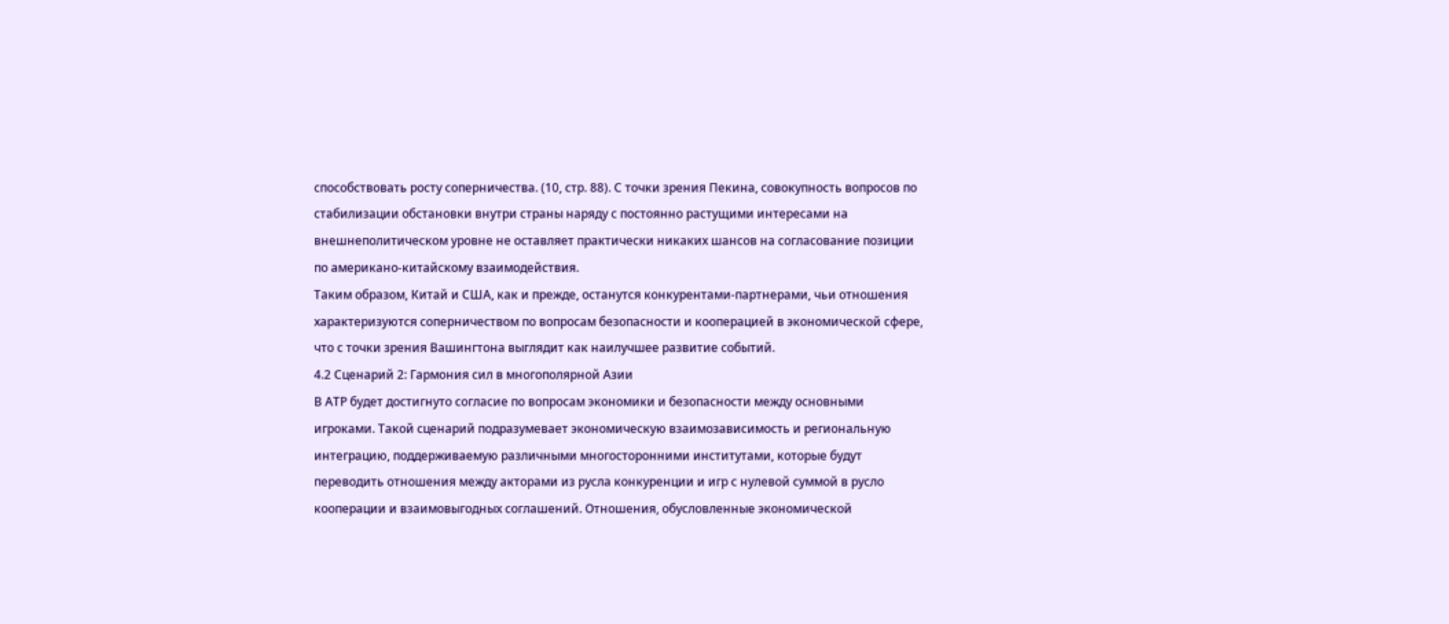способствовать росту соперничества. (10, стр. 88). С точки зрения Пекина, совокупность вопросов по стабилизации обстановки внутри страны наряду с постоянно растущими интересами на внешнеполитическом уровне не оставляет практически никаких шансов на согласование позиции по американо-китайскому взаимодействия.
Таким образом, Китай и США, как и прежде, останутся конкурентами-партнерами, чьи отношения характеризуются соперничеством по вопросам безопасности и кооперацией в экономической сфере, что с точки зрения Вашингтона выглядит как наилучшее развитие событий.
4.2 Сценарий 2: Гармония сил в многополярной Азии
В АТР будет достигнуто согласие по вопросам экономики и безопасности между основными игроками. Такой сценарий подразумевает экономическую взаимозависимость и региональную интеграцию, поддерживаемую различными многосторонними институтами, которые будут переводить отношения между акторами из русла конкуренции и игр с нулевой суммой в русло кооперации и взаимовыгодных соглашений. Отношения, обусловленные экономической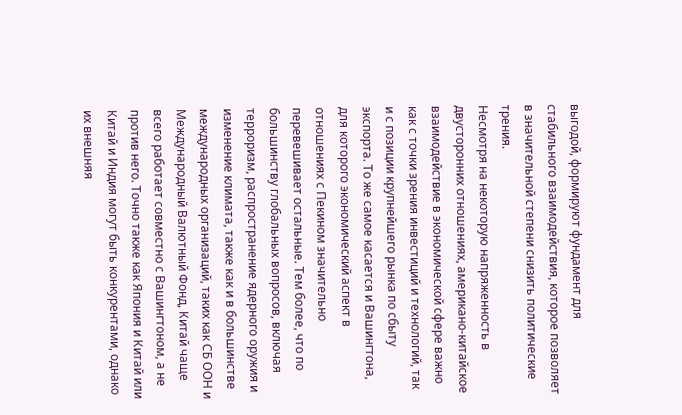выгодой, формируют фундамент для стабильного взаимодействия, которое позволяет в значительной степени снизить политические трения.
Несмотря на некоторую напряженность в двусторонних отношениях, американо-китайское взаимодействие в экономической сфере важно как с точки зрения инвестиций и технологий, так и с позиции крупнейшего рынка по сбыту экспорта. То же самое касается и Вашингтона, для которого экономический аспект в отношениях с Пекином значительно перевешивает остальные. Тем более, что по большинству глобальных вопросов, включая терроризм, распространение ядерного оружия и изменение климата, также как и в большинстве международных организаций, таких как СБ ООН и Международный Валютный Фонд, Китай чаще всего работает совместно с Вашингтоном, а не против него. Точно также как Япония и Китай или Китай и Индия могут быть конкурентами, однако их внешняя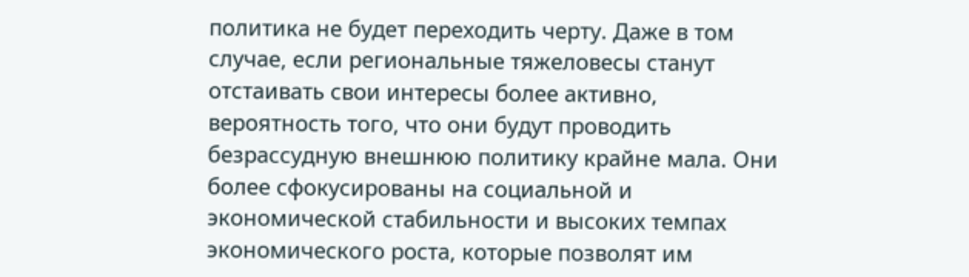политика не будет переходить черту. Даже в том случае, если региональные тяжеловесы станут отстаивать свои интересы более активно, вероятность того, что они будут проводить безрассудную внешнюю политику крайне мала. Они более сфокусированы на социальной и экономической стабильности и высоких темпах экономического роста, которые позволят им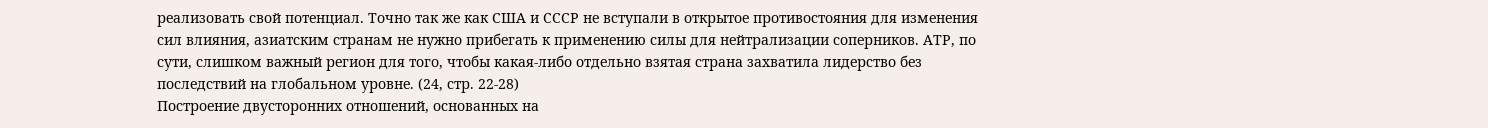реализовать свой потенциал. Точно так же как США и СССР не вступали в открытое противостояния для изменения сил влияния, азиатским странам не нужно прибегать к применению силы для нейтрализации соперников. АТР, по сути, слишком важный регион для того, чтобы какая-либо отдельно взятая страна захватила лидерство без последствий на глобальном уровне. (24, стр. 22-28)
Построение двусторонних отношений, основанных на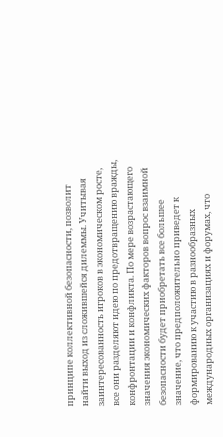принципе коллективной безопасности, позволит найти выход из сложившейся дилеммы. Учитывая заинтересованность игроков в экономическом росте, все они разделяют идею по предотвращению вражды, конфронтации и конфликта. По мере возрастающего значения экономических факторов вопрос взаимной безопасности будет приобретать все большее значение, что предположительно приведет к формированию к участию в разнообразных международных организациях и форумах, что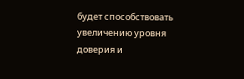будет способствовать увеличению уровня доверия и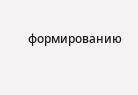формированию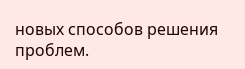новых способов решения проблем.